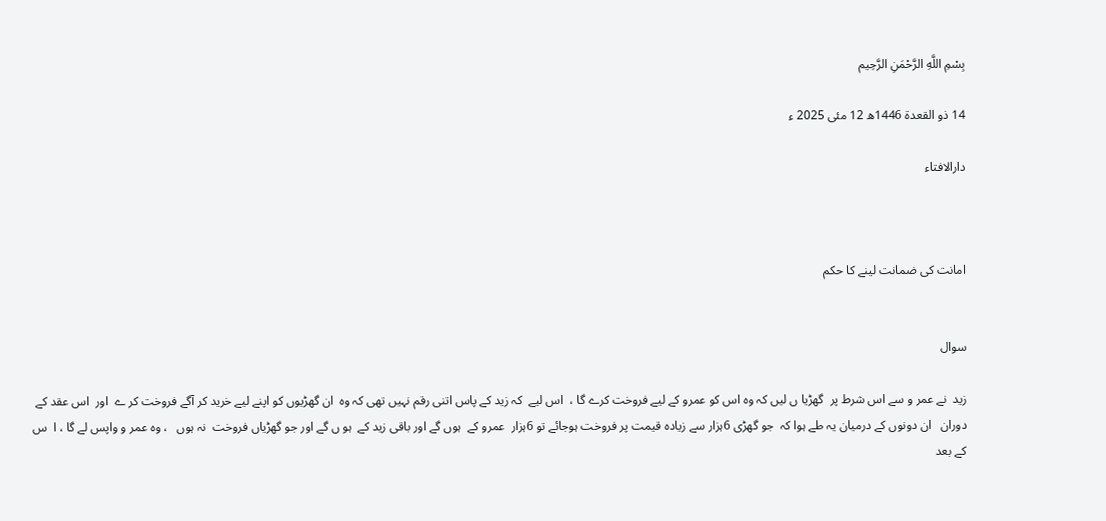بِسْمِ اللَّهِ الرَّحْمَنِ الرَّحِيم

14 ذو القعدة 1446ھ 12 مئی 2025 ء

دارالافتاء



امانت کی ضمانت لینے کا حکم


سوال

زید  نے عمر و سے اس شرط پر  گھڑیا ں لیں کہ وہ اس کو عمرو کے لیے فروخت کرے گا ،  اس لیے  کہ زید کے پاس اتنی رقم نہیں تھی کہ وہ  ان گھڑیوں کو اپنے لیے خرید کر آگے فروخت کر ے  اور  اس عقد کے دوران   ان دونوں کے درمیان یہ طے ہوا کہ  جو گھڑی 6ہزار سے زیادہ قیمت پر فروخت ہوجائے تو 6ہزار  عمرو کے  ہوں گے اور باقی زید کے  ہو ں گے اور جو گھڑیاں فروخت  نہ ہوں   ، وہ عمر و واپس لے گا ، ا  س کے بعد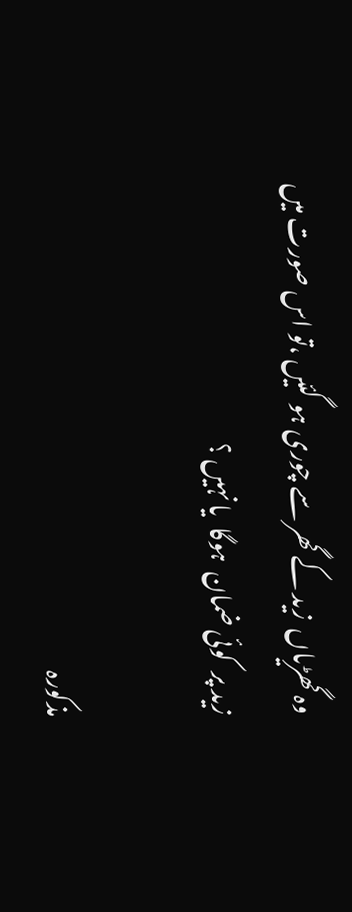وہ گھڑیاں  زید کے گھر سے چوری ہو گئیں ،تو اس صورت میں زید پر  کوئی ضمان  ہوگا  یا نہیں ؟

مذکورہ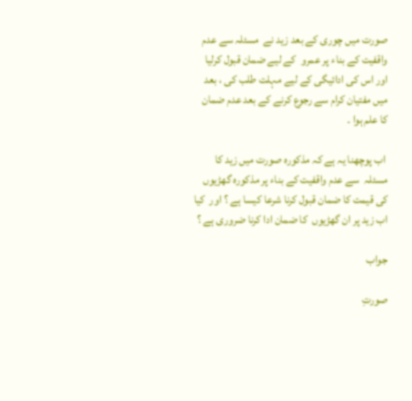صورت میں چوری کے بعد زید نے  مسئلہ سے عدم واقفیت کے بناء پر عمرو  کے لیے ضمان قبول کرلیا اور اس کی ادائیگی کے لیے مہلت طلب کی ، بعد میں مفتیان کرام سے رجوع کرنے کے بعد عدم ضمان کا علم ہوا ۔

 اب پوچھنا یہ ہے کہ مذکورہ صورت میں زید کا مسئلہ  سے عدم واقفیت کے بناء پر مذکورہ گھڑیوں کی قیمت کا ضمان قبول کرنا شرعا کیسا ہے ؟ اور  کیا اب زید پر ان گھڑیوں  کا ضمان ادا کرنا ضروری ہے ؟

جواب

صورتِ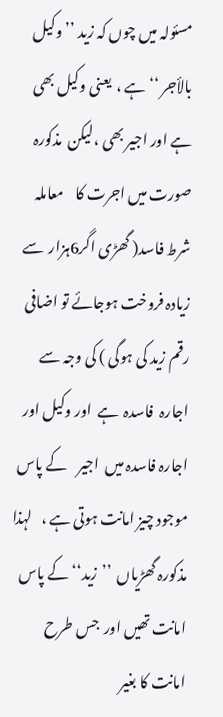مسئولہ میں چوں کہ زید ’’وکیل بالأجر ‘‘ ہے ،  یعنی وکیل بھی ہے اور اجیر بھی ،لیکن  مذکورہ صورت میں اجرت کا    معاملہ شرط فاسد( گھڑی اگر6ہزار  سے  زیادہ فروخت ہوجائے تو اضافی رقم زید کی ہوگی ) کی وجہ سے اجارہ  فاسدہ  ہے  اور وکیل اور  اجارہ فاسدہ میں  اجیر    کے پاس موجود چیز امانت ہوتی ہے ،   لہذا  مذکورہ گھڑیاں  ’’زید‘‘ کے پاس امانت تھیں اور  جس طرح امانت کا بغیر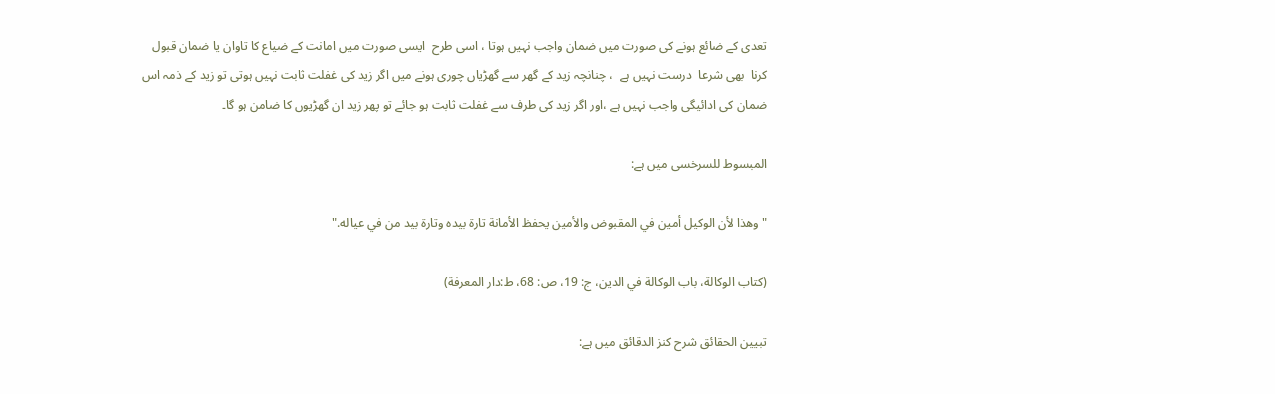تعدی کے ضائع ہونے کی صورت میں ضمان واجب نہیں ہوتا ، اسی طرح  ایسی صورت میں امانت کے ضیاع کا تاوان یا ضمان قبول کرنا  بھی شرعا  درست نہیں ہے  ، چنانچہ زید کے گھر سے گھڑیاں چوری ہونے میں اگر زید کی غفلت ثابت نہیں ہوتی تو زید کے ذمہ اس ضمان کی ادائیگی واجب نہیں ہے ،اور اگر زید کی طرف سے غفلت ثابت ہو جائے تو پھر زید ان گھڑیوں کا ضامن ہو گا۔

المبسوط للسرخسی میں ہے:

"وهذا لأن الوكيل أمين في المقبوض والأمين يحفظ الأمانة تارة بيده وتارة بيد من في عياله."

(كتاب الوكالة، باب الوكالة في الدين، ج: 19، ص: 68، ط:دار المعرفة)

تبیین الحقائق شرح کنز الدقائق میں ہے: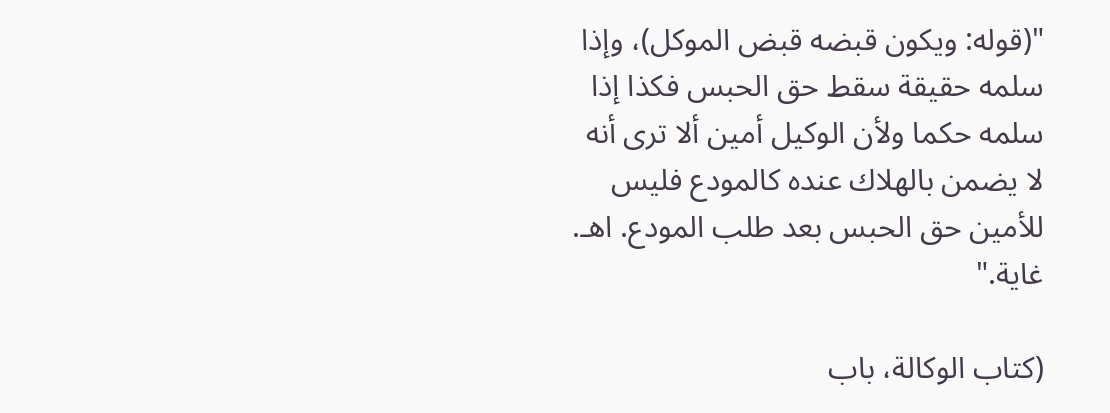"(قوله: ويكون قبضه قبض الموكل)، وإذا سلمه حقيقة سقط حق الحبس فكذا إذا سلمه حكما ولأن الوكيل أمين ألا ترى أنه لا يضمن بالهلاك عنده كالمودع فليس للأمين حق الحبس بعد طلب المودع. اهـ. غاية."

(كتاب الوكالة، باب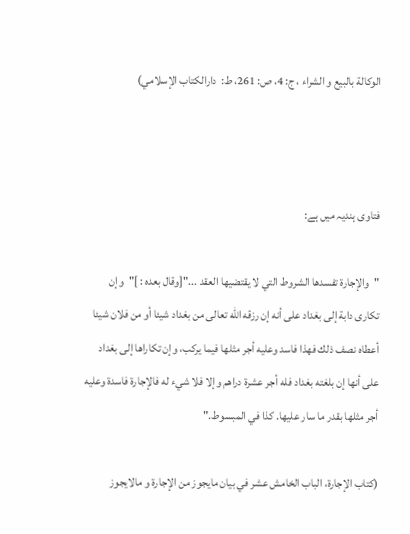الوكالة بالبيع و الشراء ، ج: 4، ص: 261، ط:  دارالكتاب الإسلامي)



فتاوی ہندیہ میں ہے:

"والإجارة تفسدها الشروط التي لا يقتضيها العقد ..."[وقال بعده : ]"وإن تكارى دابة إلى بغداد على أنه إن رزقه الله تعالى من بغداد شيئا أو من فلان شيئا أعطاه نصف ذلك فهذا فاسد وعليه أجر مثلها فيما يركب، وإن تكاراها إلى بغداد على أنها إن بلغته بغداد فله أجر عشرة دراهم وإلا فلا شيء له فالإجارة فاسدة وعليه أجر مثلها بقدر ما سار عليها. كذا في المبسوط."

(كتاب الإجارة، الباب الخامش عشر في بيان مايجوز من الإجارة و مالايجوز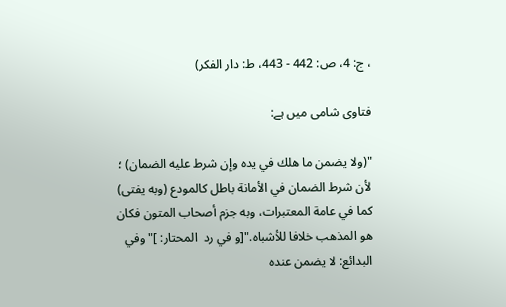، ج: 4، ص: 442 - 443، ط: دار الفكر)

فتاوی شامی میں ہے:

"(ولا يضمن ما هلك في يده وإن شرط عليه الضمان) ؛ لأن شرط الضمان في الأمانة باطل كالمودع (وبه يفتى) كما في عامة المعتبرات، وبه جزم أصحاب المتون فكان هو المذهب خلافا للأشباه."[و في رد  المحتار: ]" وفي البدائع: لا يضمن عنده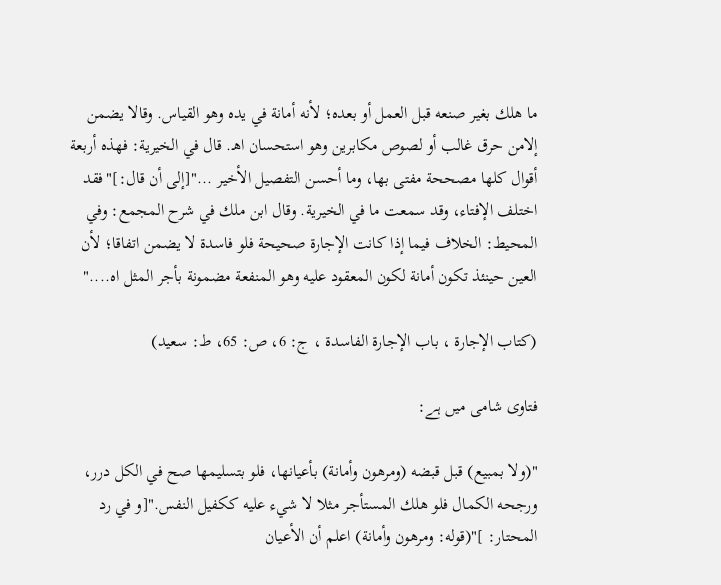ما هلك بغير صنعه قبل العمل أو بعده؛ لأنه أمانة في يده وهو القياس. وقالا يضمن إلامن حرق غالب أو لصوص مكابرين وهو استحسان اهـ. قال في الخيرية: فهذه أربعة أقوال كلها مصححة مفتى بها، وما أحسن التفصيل الأخير ..."[إلى أن قال:]"فقد اختلف الإفتاء، وقد سمعت ما في الخيرية. وقال ابن ملك في شرح المجمع: وفي المحيط: الخلاف فيما إذا كانت الإجارة صحيحة فلو فاسدة لا يضمن اتفاقا؛ لأن العين حينئذ تكون أمانة لكون المعقود عليه وهو المنفعة مضمونة بأجر المثل اه...."

(كتاب الإجارة ، باب الإجارة الفاسدة ، ج: 6، ص: 65، ط: سعيد)

فتاوی شامی میں ہے:

"(ولا بمبيع) قبل قبضه (ومرهون وأمانة) بأعيانها، فلو بتسليمها صح في الكل درر، ورجحه الكمال فلو هلك المستأجر مثلا لا شيء عليه ككفيل النفس."[و في رد المحتار: ]"(قوله: ومرهون وأمانة) اعلم أن الأعيان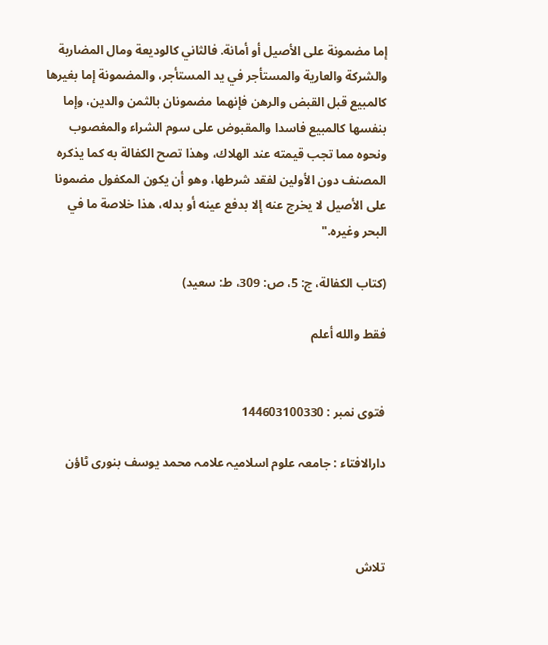إما مضمونة على الأصيل أو أمانة. فالثاني كالوديعة ومال المضاربة والشركة والعارية والمستأجر في يد المستأجر، والمضمونة إما بغيرها كالمبيع قبل القبض والرهن فإنهما مضمونان بالثمن والدين، وإما بنفسها كالمبيع فاسدا والمقبوض على سوم الشراء والمغصوب ونحوه مما تجب قيمته عند الهلاك، وهذا تصح الكفالة به كما يذكره المصنف دون الأولين لفقد شرطها، وهو أن يكون المكفول مضمونا على الأصيل لا يخرج عنه إلا بدفع عينه أو بدله، هذا خلاصة ما في البحر وغيره."

(كتاب الكفالة، ج: 5، ص: 309، ط: سعيد)

فقط والله أعلم


فتوی نمبر : 144603100330

دارالافتاء : جامعہ علوم اسلامیہ علامہ محمد یوسف بنوری ٹاؤن



تلاش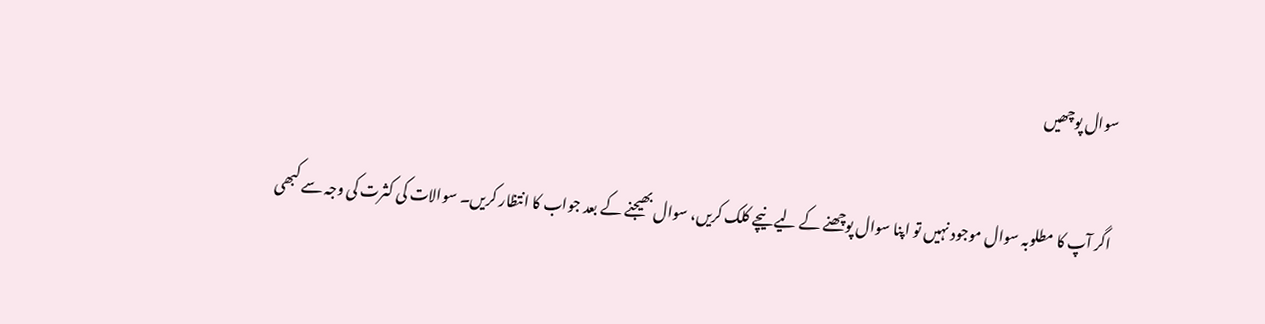سوال پوچھیں

اگر آپ کا مطلوبہ سوال موجود نہیں تو اپنا سوال پوچھنے کے لیے نیچے کلک کریں، سوال بھیجنے کے بعد جواب کا انتظار کریں۔ سوالات کی کثرت کی وجہ سے کبھی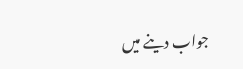جواب دینے میں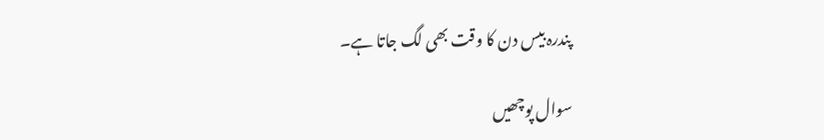پندرہ بیس دن کا وقت بھی لگ جاتا ہے۔

سوال پوچھیں